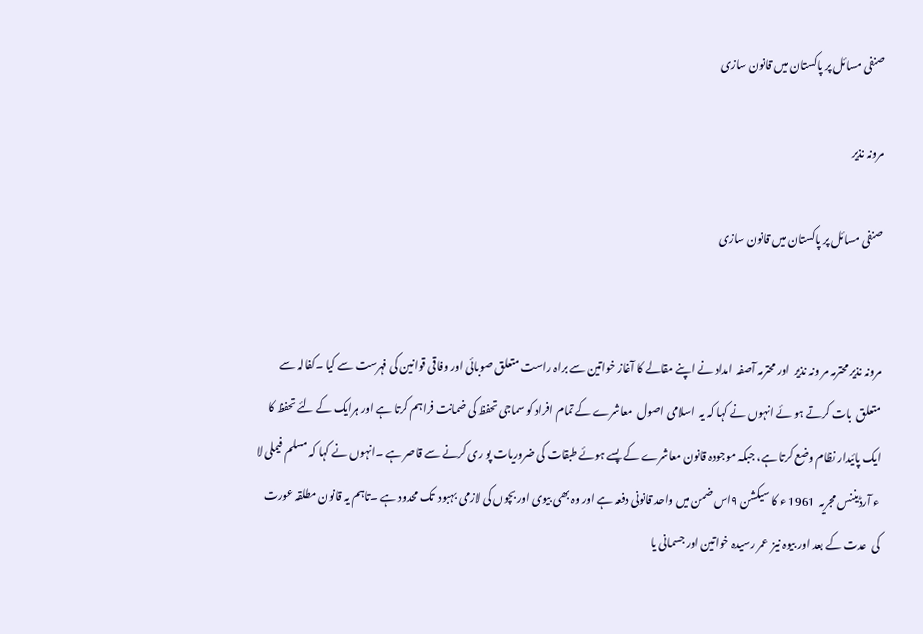صنفی مسائل پر پاکستان میں قانون سازی

مرونہ نذیر

صنفی مسائل پر پاکستان میں قانون سازی


مرونہ نذیر محترمہ مر ونہ نذیر  اور محترمہ آصفہ  امداد نے اپنے مقالے کا آغاز خواتین سے براہ راست متعلق صوبائی اور وفاقی قوانین کی فہرست سے کیا ۔کفالہ سے متعلق  بات کرتے ہو ئے انہوں نے کہا کہ یہ  اسلامی اصول  معاشرے کے تمام افراد کو سماجی تحفظ کی ضمانت فراہم کرتا ہے اور ہرایک کے لئے تحفظ کا ایک پائیدار نظام وضع کرتا ہے، جبکہ موجودہ قانون معاشرے کے پسے ہوئے طبقات کی ضروریات پو ری کرنے سے قاصر ہے ۔انہوں نے کہا کہ مسلم فیملی لا ء آرڈیننس مجریہ  1961 ء کا سیکشن ۹اس ضمن میں واحد قانونی دفعہ ہے اور وہ بھی بیوی اور بچوں کی لازمی بہبود  تک محدود ہے ۔تاہم یہ قانون مطلقہ عورت کی  عدت کے بعد اور بیوہ نیز  عمر رسیدہ خواتین اور جسمانی یا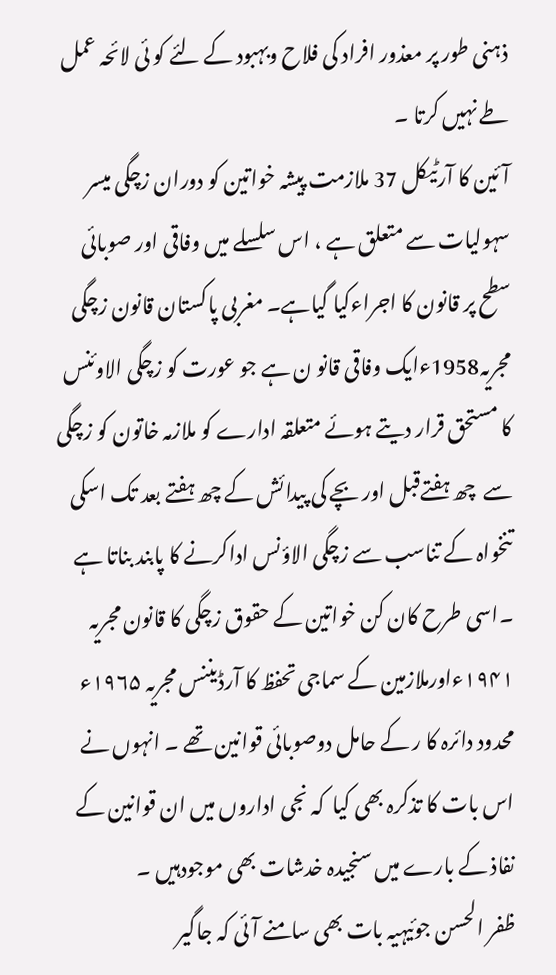ذہنی طور پر معذور افراد کی فلاح وبہبود کے لئے کو ئی لائحہ عمل طے نہیں کرتا ۔
آئین کا آرٹیکل 37 ملازمت پیشہ خواتین کو دوران زچگی میسر سہولیات سے متعلق ہے ، اس سلسلے میں وفاقی اور صوبائی سطح پر قانون کا اجراءکیا گیاہے۔ مغربی پاکستان قانون زچگی مجریہ1958ءایک وفاقی قانو ن ہے جو عورت کو زچگی الاوئنس کا مستحق قرار دیتے ہوئے متعلقہ ادارے کو ملازمہ خاتون کو زچگی سے  چھ ہفتےقبل اور بچے کی پیدائش کے چھ ہفتے بعد تک اسکی تنخواہ کے تناسب سے زچگی الاؤنس اداکرنے کا پابند بناتا ہے  ۔اسی طرح کان کن خواتین کے حقوق زچگی کا قانون مجریہ ۱۹۴۱ءاورملازمین کے سماجی تحفظ کا آرڈیننس مجریہ ۱۹۶۵ء محدود دائرہ کا ر کے حامل دوصوبائی قوانین تھے ۔ انہوں نے اس بات کا تذکرہ بھی کیا  کہ نجی اداروں میں ان قوانین کے نفاذ کے بارے میں سنجیدہ خدشات بھی موجودہیں ۔
ظفر الحسن جوئیہیہ بات بھی سامنے آئی کہ جاگیر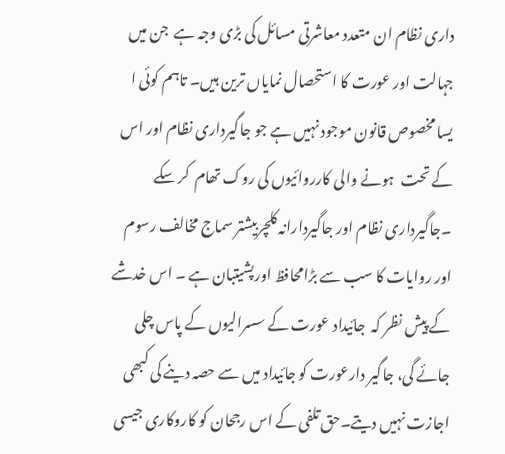داری نظام ان متعدد معاشرتی مسائل کی بڑی وجہ ہے  جن میں جہالت اور عورت کا استحصال نمایاں ترین ہیں۔ تاہم کوئی ا یسا مخصوص قانون موجود نہیں ہے جو جاگیرداری نظام اور اس کے تحت  ہونے والی کارروائیوں کی روک تھام  کر سکے ۔جاگیرداری نظام اور جاگیردارانہ کلچربیشتر سماج مخالف رسوم اور روایات کا سب سے بڑامحافظ اورپشیتبان ہے ۔ اس خدشے کے پیش نظر کہ  جائیداد عورت کے سسرالیوں کے پاس چلی جائے گی، جاگیر دارعورت کو جائیداد میں سے حصہ دینے کی کبھی اجازت نہیں دیتے۔حق تلفی کے اس رجحان کو کاروکاری جیسی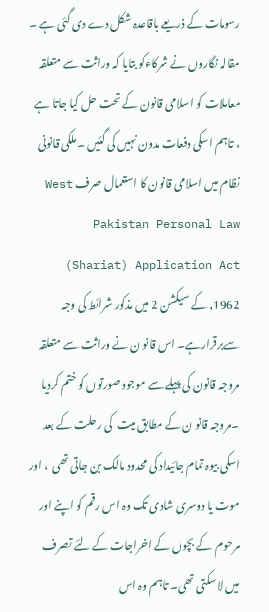رسومات کے ذریعے باقاعدہ شکل دے دی گئی ہے ۔
مقالہ نگاروں نے شرکاءکو بتایا کہ وراثت سے متعلقہ معاملات کو اسلامی قانون کے تحت حل کیا جاتا ہے ، تاہم اسکی دفعات مدون نہیں کی گئیں ۔ ملکی قانونی نظام میں اسلامی قانون کا استعمال صرف West Pakistan Personal Law (Shariat) Application Act ,1962 کے سیکشن 2 میں مذکور شرائط کی وجہ سےبرقرارہے۔ اس قانو ن نے وراثت سے متعلقہ   مروجہ قانون کی پہلے سے موجود صورتوں کو ختم کردیا ۔مروجہ قانو ن کے مطابق میت  کی رحلت کے بعد اسکی بیوہ تمام جائیداد کی محدود مالک بن جاتی تھی  ، اور موت یا دوسری شادی تک وہ اس رقم کو اپنے اور مرحوم  کے بچوں کے اخراجات کے لئے تصرف میں لا سکتی تھی۔ تاہم وہ اس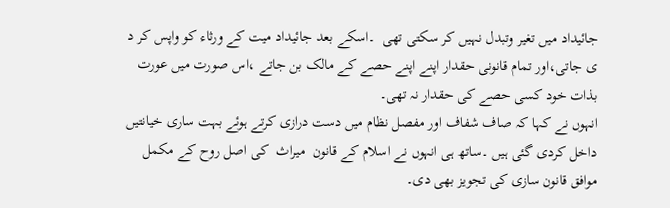جائیداد میں تغیر وتبدل نہیں کر سکتی تھی  ۔اسکے بعد جائیداد میت کے ورثاء کو واپس کر د ی جاتی،اور تمام قانونی حقدار اپنے اپنے حصے کے مالک بن جاتے ،اس صورت میں عورت  بذات خود کسی حصے کی حقدار نہ تھی۔
انہوں نے کہا کہ صاف شفاف اور مفصل نظام میں دست درازی کرتے ہوئے بہت ساری خیانتیں داخل کردی گئی ہیں ۔ساتھ ہی انہوں نے اسلام کے قانون  میراث  کی اصل روح کے مکمل موافق قانون سازی کی تجویز بھی دی۔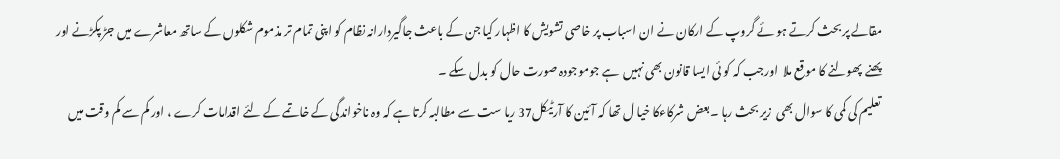مقالے پر بحث کرتے ہو ئے گروپ کے ارکان نے ان اسباب پر خاصی تشویش کا اظہار کیا جن کے باعث جاگیردارانہ نظام کو اپنی تمام تر مذموم شکلوں کے ساتھ معاشرے میں جڑ پکڑنے اور پھنے  پھولنے کا موقع ملا  اورجب کہ کو ئی ایسا قانون بھی نہیں  ہے جوموجودہ صورت حال کو بدل سکے ۔
تعلیم کی کمی کا سوال بھی  زیر بحث رہا ۔بعض شرکاءکا خیا ل تھا کہ آ ئین کا آرٹیکل37 ریا ست سے مطالبہ کرتا ہے کہ وہ ناخواندگی کے خاتمے کے لئے اقدامات کرے ، اور کم سے کم وقت میں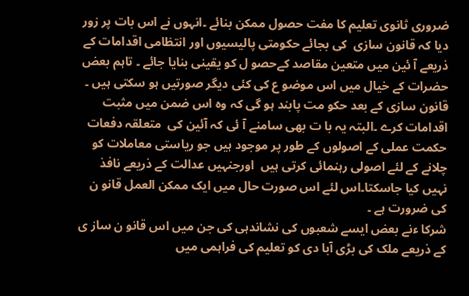ضروری ثانوی تعلیم کا مفت حصول ممکن بنائے ۔انہوں نے اس بات پر زور دیا کہ قانون سازی  کی بجائے حکومتی پالیسیوں اور انتظامی اقدامات کے ذریعے آ ئین میں متعین مقاصد کےحصو ل کو یقینی بنایا جائے ۔ تاہم بعض حضرات کے خیال میں اس موضو ع کی کئی دیگر صورتیں ہو سکتی ہیں ۔ قانون سازی کے بعد حکو مت پابند ہو گی کہ وہ اس ضمن میں مثبت اقدامات کرے ۔البتہ یہ با ت بھی سامنے آ ئی کہ آئین کی  متعلقہ دفعات حکمت عملی کے اصولوں کے طور پر موجود ہیں جو ریاستی معاملات کو چلانے کے لئے اصولی رہنمائی کرتی ہیں  اورجنہیں عدالت کے ذریعے نافذ نہیں کیا جاسکتا۔اس لئے اس صورت حال میں ایک ممکن العمل قانو ن کی ضرورت ہے ۔
شرکا ءنے بعض ایسے شعبوں کی نشاندہی کی جن میں اس قانو ن ساز ی کے ذریعے ملک کی بڑی آبا دی کو تعلیم کی فراہمی میں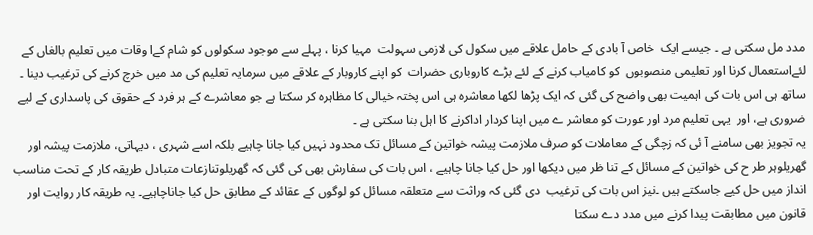مدد مل سکتی ہے ۔ جیسے ایک  خاص آ بادی کے حامل علاقے میں سکول کی لازمی سہولت  مہیا کرنا ، پہلے سے موجود سکولوں کو شام کےا وقات میں تعلیم بالغاں کے لئےاستعمال کرنا اور تعلیمی منصوبوں  کو کامیاب کرنے کے لئے بڑے کاروباری حضرات  کو اپنے کاروبار کے علاقے میں سرمایہ تعلیم کی مد میں خرچ کرنے کی ترغیب دینا ۔ ساتھ ہی اس بات کی اہمیت بھی واضح کی گئی کہ ایک پڑھا لکھا معاشرہ ہی اس پختہ خیالی کا مظاہرہ کر سکتا ہے جو معاشرے کے ہر فرد کے حقوق کی پاسداری کے لیے ضروری ہے، اور  یہی تعلیم مرد اور عورت کو معاشر ے میں اپنا کردار اداکرنے کا اہل بنا سکتی ہے ۔
یہ تجویز بھی سامنے آ ئی کہ زچگی کے معاملات کو صرف ملازمت پیشہ خواتین کے مسائل تک محدود نہیں کیا جانا چاہیے بلکہ اسے شہری ، دیہاتی، ملازمت پیشہ اور گھریلوہر طر ح کی خواتین کے مسائل کے تنا ظر میں دیکھا اور حل کیا جانا چاہیے ، اس بات کی سفارش بھی کی گئی کہ گھریلوتنازعات متبادل طریقہ کار کے تحت مناسب انداز میں حل کیے جاسکتے ہیں ۔نیز اس بات کی ترغیب  دی گئی کہ وراثت سے متعلقہ مسائل کو لوگوں کے عقائد کے مطابق حل کیا جاناچاہیے۔ یہ طریقہ کار روایت اور قانون میں مطابقت پیدا کرنے میں مدد دے سکتا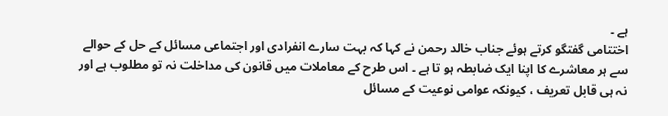ہے ۔
اختتامی گفتگو کرتے ہوئے جناب خالد رحمن نے کہا کہ بہت سارے انفرادی اور اجتماعی مسائل کے حل کے حوالے سے ہر معاشرے کا اپنا ایک ضابطہ ہو تا ہے ۔ اس طرح کے معاملات میں قانون کی مداخلت نہ تو مطلوب ہے اور نہ ہی قابل تعریف ، کیونکہ عوامی نوعیت کے مسائل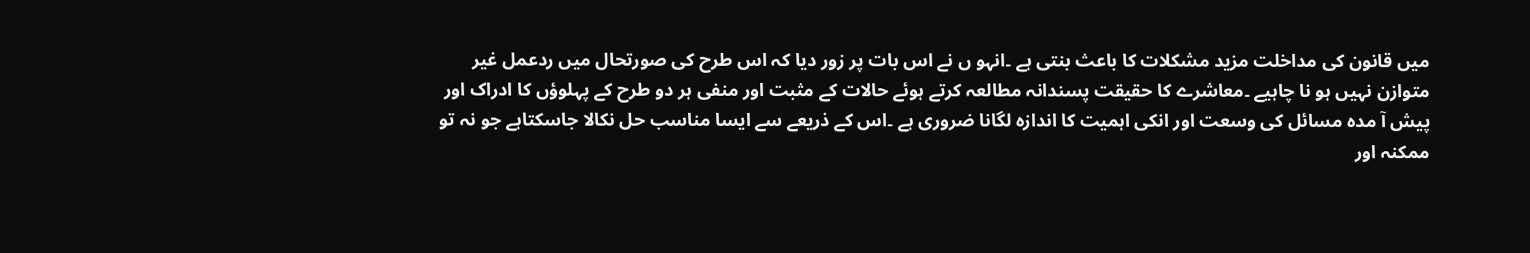میں قانون کی مداخلت مزید مشکلات کا باعث بنتی ہے ۔انہو ں نے اس بات پر زور دیا کہ اس طرح کی صورتحال میں ردعمل غیر متوازن نہیں ہو نا چاہیے ۔معاشرے کا حقیقت پسندانہ مطالعہ کرتے ہوئے حالات کے مثبت اور منفی ہر دو طرح کے پہلوؤں کا ادراک اور پیش آ مدہ مسائل کی وسعت اور انکی اہمیت کا اندازہ لگانا ضروری ہے ۔اس کے ذریعے سے ایسا مناسب حل نکالا جاسکتاہے جو نہ تو ممکنہ اور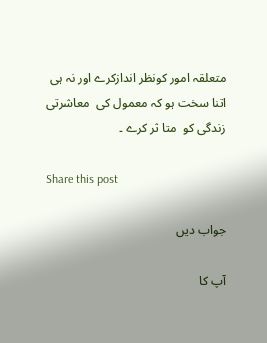متعلقہ امور کونظر اندازکرے اور نہ ہی  اتنا سخت ہو کہ معمول کی  معاشرتی زندگی کو  متا ثر کرے ۔

Share this post

جواب دیں

آپ کا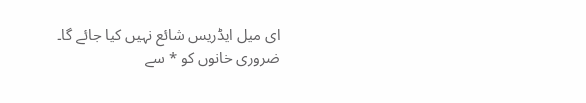ای میل ایڈریس شائع نہیں کیا جائے گا۔ ضروری خانوں کو * سے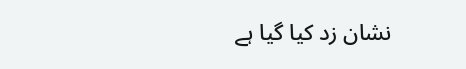نشان زد کیا گیا ہے